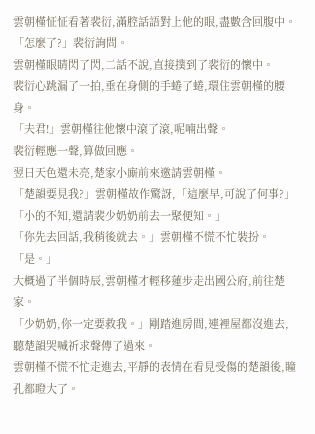雲朝槿怔怔看著裴衍,滿腔話語對上他的眼,盡數含回腹中。
「怎麼了?」裴衍詢問。
雲朝槿眼睛閃了閃,二話不說,直接撲到了裴衍的懷中。
裴衍心跳漏了一拍,垂在身側的手蜷了蜷,環住雲朝槿的腰身。
「夫君!」雲朝槿往他懷中滾了滾,呢喃出聲。
裴衍輕應一聲,算做回應。
翌日天色還未亮,楚家小廝前來邀請雲朝槿。
「楚韻要見我?」雲朝槿故作驚訝,「這麼早,可說了何事?」
「小的不知,還請裴少奶奶前去一聚便知。」
「你先去回話,我稍後就去。」雲朝槿不慌不忙裝扮。
「是。」
大概過了半個時辰,雲朝槿才輕移蓮步走出國公府,前往楚家。
「少奶奶,你一定要救我。」剛踏進房間,連裡屋都沒進去,聽楚韻哭喊祈求聲傳了過來。
雲朝槿不慌不忙走進去,平靜的表情在看見受傷的楚韻後,瞳孔都瞪大了。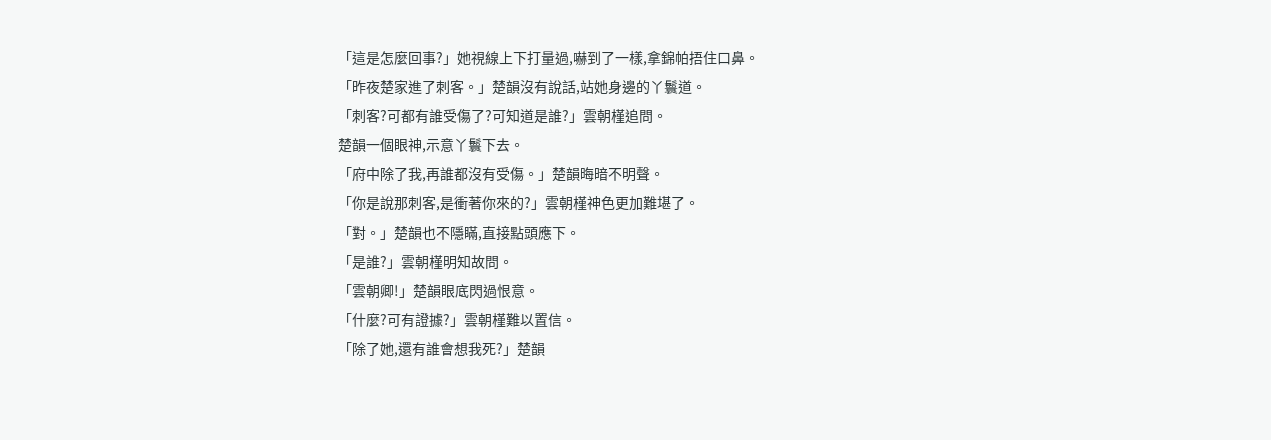「這是怎麼回事?」她視線上下打量過,嚇到了一樣,拿錦帕捂住口鼻。
「昨夜楚家進了刺客。」楚韻沒有說話,站她身邊的丫鬟道。
「刺客?可都有誰受傷了?可知道是誰?」雲朝槿追問。
楚韻一個眼神,示意丫鬟下去。
「府中除了我,再誰都沒有受傷。」楚韻晦暗不明聲。
「你是說那刺客,是衝著你來的?」雲朝槿神色更加難堪了。
「對。」楚韻也不隱瞞,直接點頭應下。
「是誰?」雲朝槿明知故問。
「雲朝卿!」楚韻眼底閃過恨意。
「什麼?可有證據?」雲朝槿難以置信。
「除了她,還有誰會想我死?」楚韻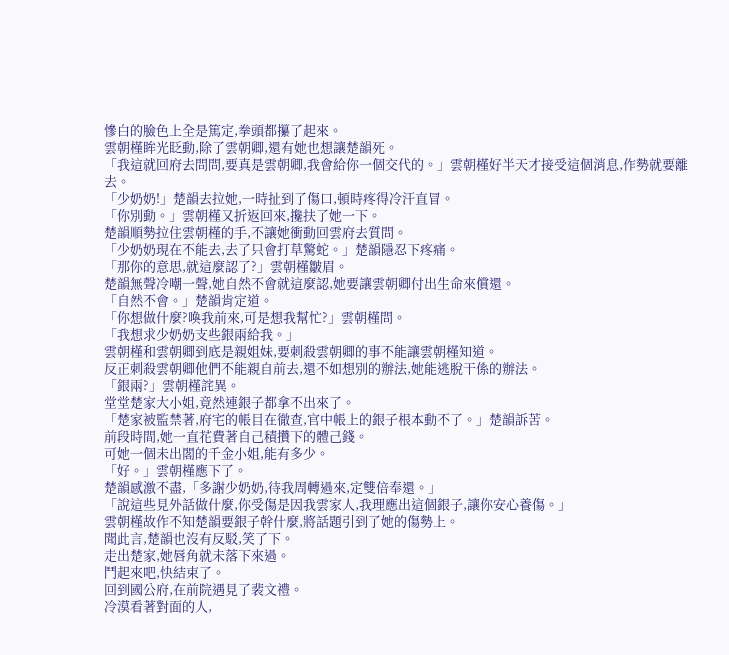慘白的臉色上全是篤定,拳頭都攥了起來。
雲朝槿眸光眨動,除了雲朝卿,還有她也想讓楚韻死。
「我這就回府去問問,要真是雲朝卿,我會給你一個交代的。」雲朝槿好半天才接受這個消息,作勢就要離去。
「少奶奶!」楚韻去拉她,一時扯到了傷口,頓時疼得冷汗直冒。
「你別動。」雲朝槿又折返回來,攙扶了她一下。
楚韻順勢拉住雲朝槿的手,不讓她衝動回雲府去質問。
「少奶奶現在不能去,去了只會打草驚蛇。」楚韻隱忍下疼痛。
「那你的意思,就這麼認了?」雲朝槿皺眉。
楚韻無聲冷嘲一聲,她自然不會就這麼認,她要讓雲朝卿付出生命來償還。
「自然不會。」楚韻肯定道。
「你想做什麼?喚我前來,可是想我幫忙?」雲朝槿問。
「我想求少奶奶支些銀兩給我。」
雲朝槿和雲朝卿到底是親姐妹,要刺殺雲朝卿的事不能讓雲朝槿知道。
反正刺殺雲朝卿他們不能親自前去,還不如想別的辦法,她能逃脫干係的辦法。
「銀兩?」雲朝槿詫異。
堂堂楚家大小姐,竟然連銀子都拿不出來了。
「楚家被監禁著,府宅的帳目在徹查,官中帳上的銀子根本動不了。」楚韻訴苦。
前段時間,她一直花費著自己積攢下的體己錢。
可她一個未出閣的千金小姐,能有多少。
「好。」雲朝槿應下了。
楚韻感激不盡,「多謝少奶奶,待我周轉過來,定雙倍奉還。」
「說這些見外話做什麼,你受傷是因我雲家人,我理應出這個銀子,讓你安心養傷。」
雲朝槿故作不知楚韻要銀子幹什麼,將話題引到了她的傷勢上。
聞此言,楚韻也沒有反駁,笑了下。
走出楚家,她唇角就未落下來過。
鬥起來吧,快結束了。
回到國公府,在前院遇見了裴文禮。
冷漠看著對面的人,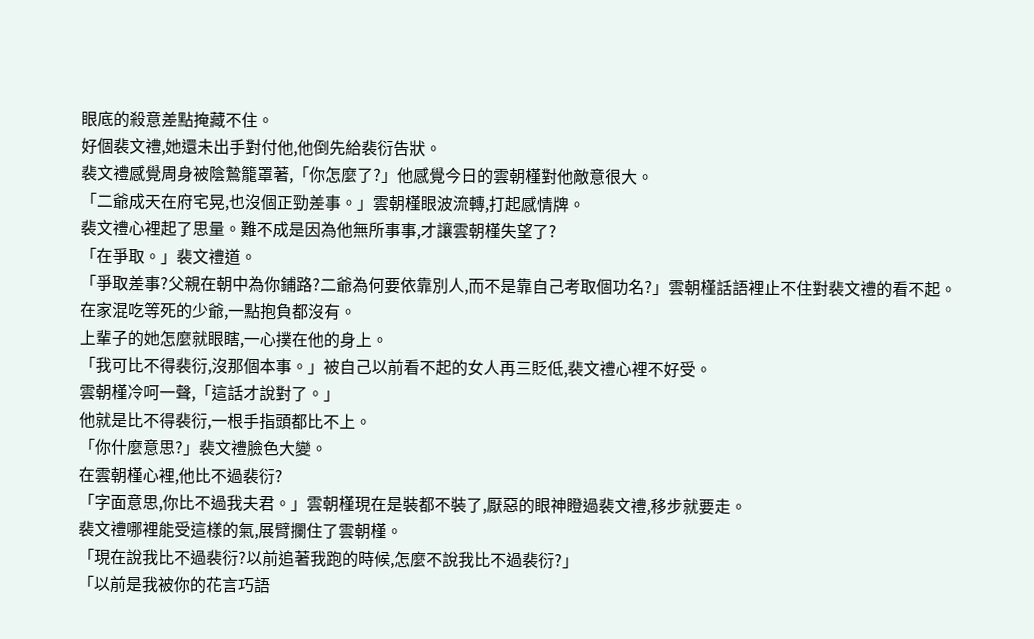眼底的殺意差點掩藏不住。
好個裴文禮,她還未出手對付他,他倒先給裴衍告狀。
裴文禮感覺周身被陰鷙籠罩著,「你怎麼了?」他感覺今日的雲朝槿對他敵意很大。
「二爺成天在府宅晃,也沒個正勁差事。」雲朝槿眼波流轉,打起感情牌。
裴文禮心裡起了思量。難不成是因為他無所事事,才讓雲朝槿失望了?
「在爭取。」裴文禮道。
「爭取差事?父親在朝中為你鋪路?二爺為何要依靠別人,而不是靠自己考取個功名?」雲朝槿話語裡止不住對裴文禮的看不起。
在家混吃等死的少爺,一點抱負都沒有。
上輩子的她怎麼就眼瞎,一心撲在他的身上。
「我可比不得裴衍,沒那個本事。」被自己以前看不起的女人再三貶低,裴文禮心裡不好受。
雲朝槿冷呵一聲,「這話才說對了。」
他就是比不得裴衍,一根手指頭都比不上。
「你什麼意思?」裴文禮臉色大變。
在雲朝槿心裡,他比不過裴衍?
「字面意思,你比不過我夫君。」雲朝槿現在是裝都不裝了,厭惡的眼神瞪過裴文禮,移步就要走。
裴文禮哪裡能受這樣的氣,展臂攔住了雲朝槿。
「現在說我比不過裴衍?以前追著我跑的時候,怎麼不說我比不過裴衍?」
「以前是我被你的花言巧語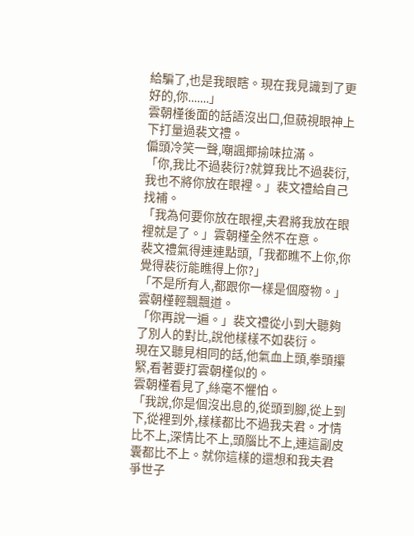給騙了,也是我眼瞎。現在我見識到了更好的,你.......」
雲朝槿後面的話語沒出口,但藐視眼神上下打量過裴文禮。
偏頭冷笑一聲,嘲諷揶揄味拉滿。
「你,我比不過裴衍?就算我比不過裴衍,我也不將你放在眼裡。」裴文禮給自己找補。
「我為何要你放在眼裡,夫君將我放在眼裡就是了。」雲朝槿全然不在意。
裴文禮氣得連連點頭,「我都瞧不上你,你覺得裴衍能瞧得上你?」
「不是所有人,都跟你一樣是個廢物。」雲朝槿輕飄飄道。
「你再說一遍。」裴文禮從小到大聽夠了別人的對比,說他樣樣不如裴衍。
現在又聽見相同的話,他氣血上頭,拳頭攥緊,看著要打雲朝槿似的。
雲朝槿看見了,絲毫不懼怕。
「我說,你是個沒出息的,從頭到腳,從上到下,從裡到外,樣樣都比不過我夫君。才情比不上,深情比不上,頭腦比不上,連這副皮囊都比不上。就你這樣的還想和我夫君爭世子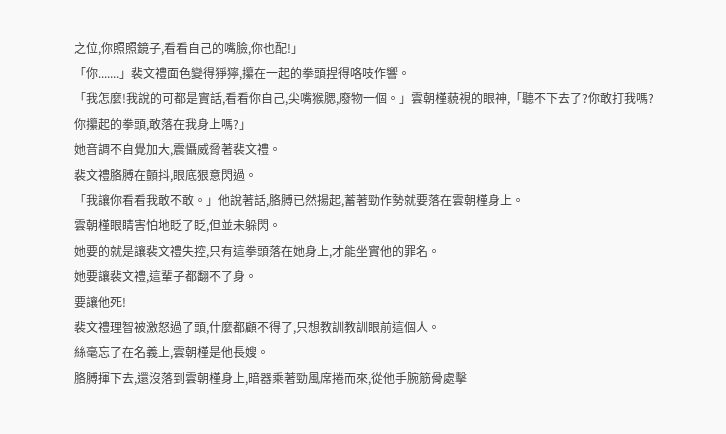之位,你照照鏡子,看看自己的嘴臉,你也配!」
「你.......」裴文禮面色變得猙獰,攥在一起的拳頭捏得咯吱作響。
「我怎麼!我說的可都是實話,看看你自己,尖嘴猴腮,廢物一個。」雲朝槿藐視的眼神,「聽不下去了?你敢打我嗎?你攥起的拳頭,敢落在我身上嗎?」
她音調不自覺加大,震懾威脅著裴文禮。
裴文禮胳膊在顫抖,眼底狠意閃過。
「我讓你看看我敢不敢。」他說著話,胳膊已然揚起,蓄著勁作勢就要落在雲朝槿身上。
雲朝槿眼睛害怕地眨了眨,但並未躲閃。
她要的就是讓裴文禮失控,只有這拳頭落在她身上,才能坐實他的罪名。
她要讓裴文禮,這輩子都翻不了身。
要讓他死!
裴文禮理智被激怒過了頭,什麼都顧不得了,只想教訓教訓眼前這個人。
絲毫忘了在名義上,雲朝槿是他長嫂。
胳膊揮下去,還沒落到雲朝槿身上,暗器乘著勁風席捲而來,從他手腕筋骨處擊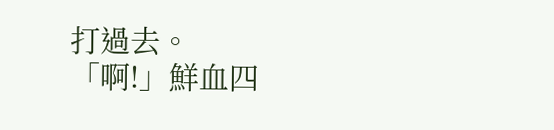打過去。
「啊!」鮮血四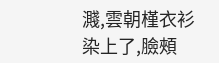濺,雲朝槿衣衫染上了,臉頰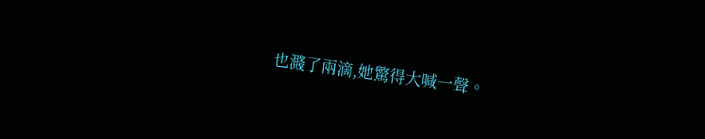也濺了兩滴,她驚得大喊一聲。